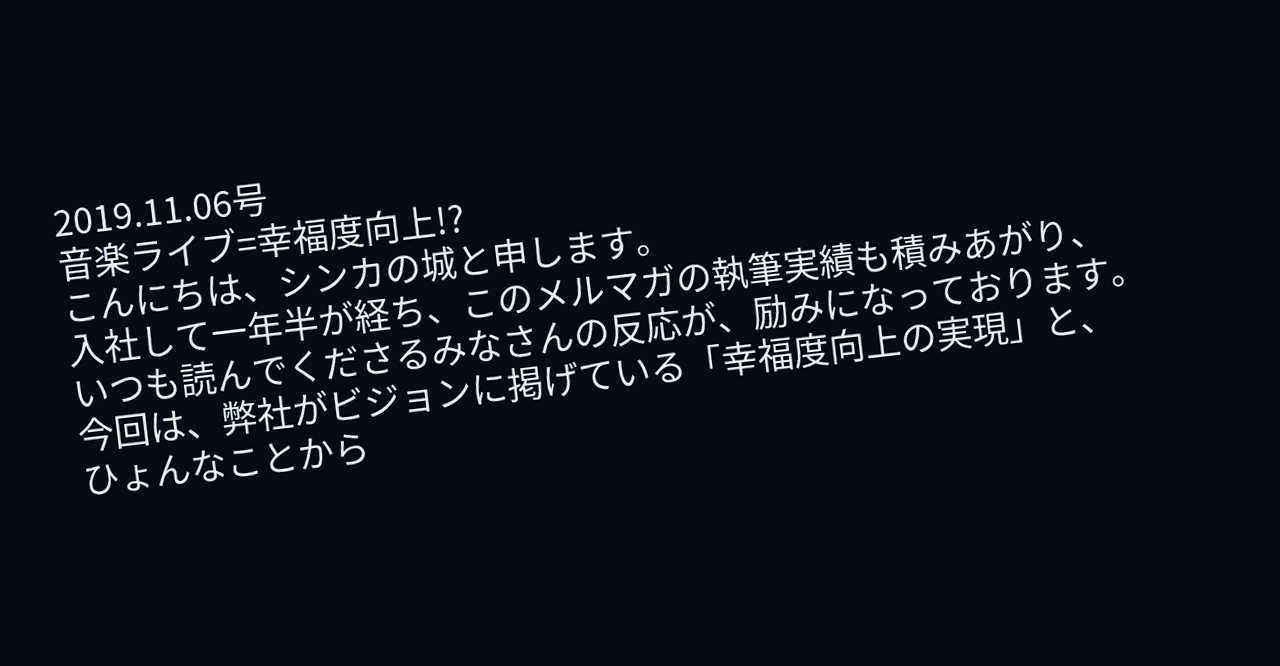2019.11.06号
音楽ライブ=幸福度向上!?
こんにちは、シンカの城と申します。
入社して一年半が経ち、このメルマガの執筆実績も積みあがり、
いつも読んでくださるみなさんの反応が、励みになっております。
今回は、弊社がビジョンに掲げている「幸福度向上の実現」と、
ひょんなことから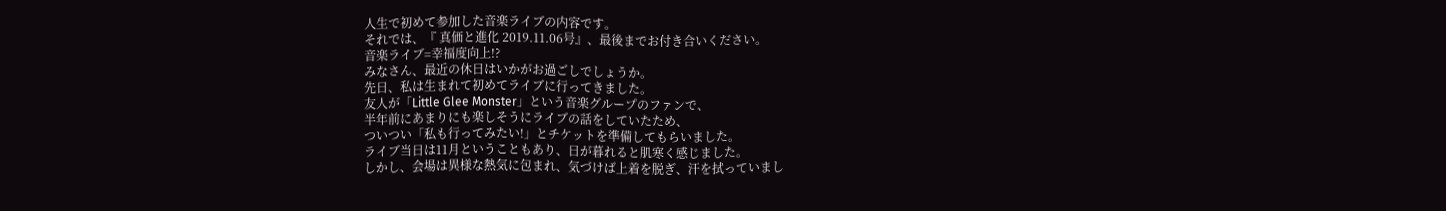人生で初めて参加した音楽ライブの内容です。
それでは、『 真価と進化 2019.11.06号』、最後までお付き合いください。
音楽ライブ=幸福度向上!?
みなさん、最近の休日はいかがお過ごしでしょうか。
先日、私は生まれて初めてライブに行ってきました。
友人が「Little Glee Monster」という音楽グループのファンで、
半年前にあまりにも楽しそうにライブの話をしていたため、
ついつい「私も行ってみたい!」とチケットを準備してもらいました。
ライブ当日は11月ということもあり、日が暮れると肌寒く感じました。
しかし、会場は異様な熱気に包まれ、気づけば上着を脱ぎ、汗を拭っていまし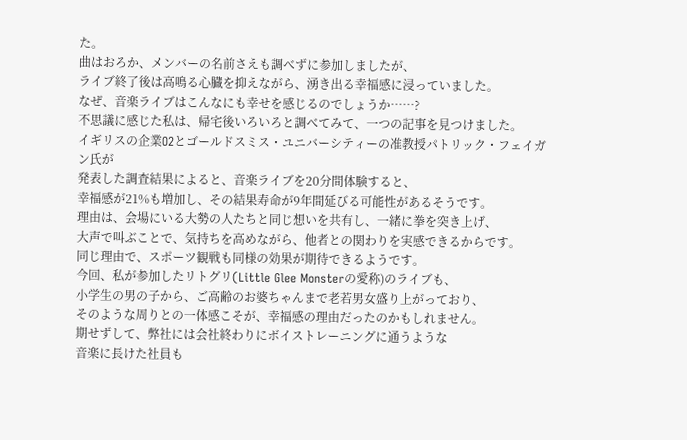た。
曲はおろか、メンバーの名前さえも調べずに参加しましたが、
ライブ終了後は高鳴る心臓を抑えながら、湧き出る幸福感に浸っていました。
なぜ、音楽ライブはこんなにも幸せを感じるのでしょうか……?
不思議に感じた私は、帰宅後いろいろと調べてみて、一つの記事を見つけました。
イギリスの企業O2とゴールドスミス・ユニバーシティーの准教授パトリック・フェイガン氏が
発表した調査結果によると、音楽ライブを20分間体験すると、
幸福感が21%も増加し、その結果寿命が9年間延びる可能性があるそうです。
理由は、会場にいる大勢の人たちと同じ想いを共有し、一緒に拳を突き上げ、
大声で叫ぶことで、気持ちを高めながら、他者との関わりを実感できるからです。
同じ理由で、スポーツ観戦も同様の効果が期待できるようです。
今回、私が参加したリトグリ(Little Glee Monsterの愛称)のライブも、
小学生の男の子から、ご高齢のお婆ちゃんまで老若男女盛り上がっており、
そのような周りとの一体感こそが、幸福感の理由だったのかもしれません。
期せずして、弊社には会社終わりにボイストレーニングに通うような
音楽に長けた社員も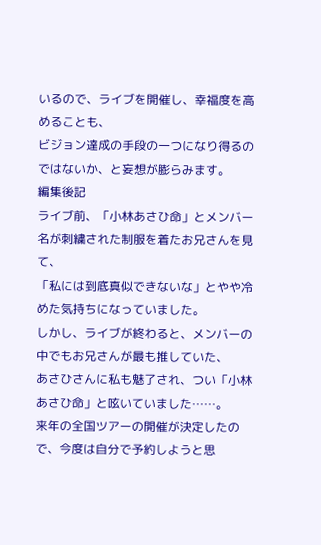いるので、ライブを開催し、幸福度を高めることも、
ビジョン達成の手段の一つになり得るのではないか、と妄想が膨らみます。
編集後記
ライブ前、「小林あさひ命」とメンバー名が刺繍された制服を着たお兄さんを見て、
「私には到底真似できないな」とやや冷めた気持ちになっていました。
しかし、ライブが終わると、メンバーの中でもお兄さんが最も推していた、
あさひさんに私も魅了され、つい「小林あさひ命」と呟いていました……。
来年の全国ツアーの開催が決定したので、今度は自分で予約しようと思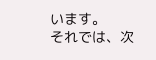います。
それでは、次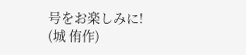号をお楽しみに!
(城 侑作)